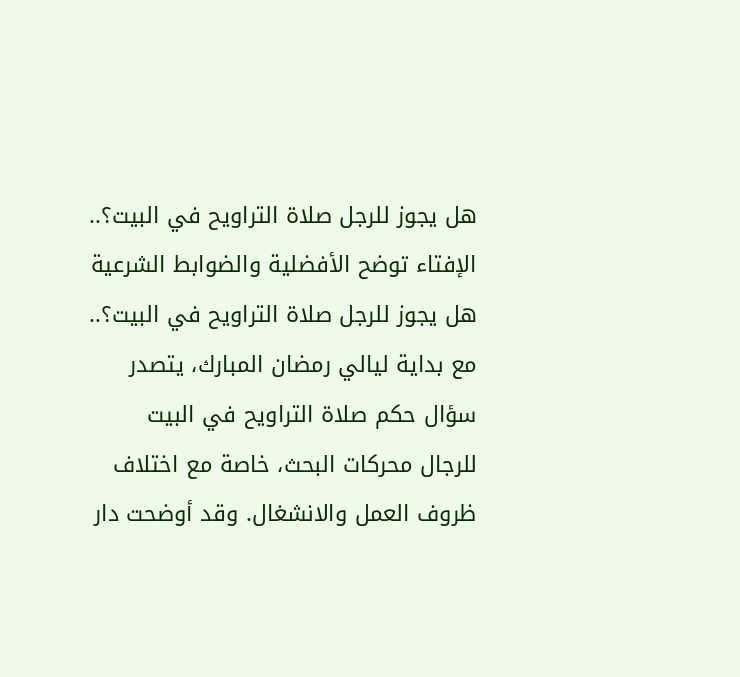هل يجوز للرجل صلاة التراويح في البيت؟.. الإفتاء توضح الأفضلية والضوابط الشرعية
هل يجوز للرجل صلاة التراويح في البيت؟.. مع بداية ليالي رمضان المبارك، يتصدر سؤال حكم صلاة التراويح في البيت للرجال محركات البحث، خاصة مع اختلاف ظروف العمل والانشغال. وقد أوضحت دار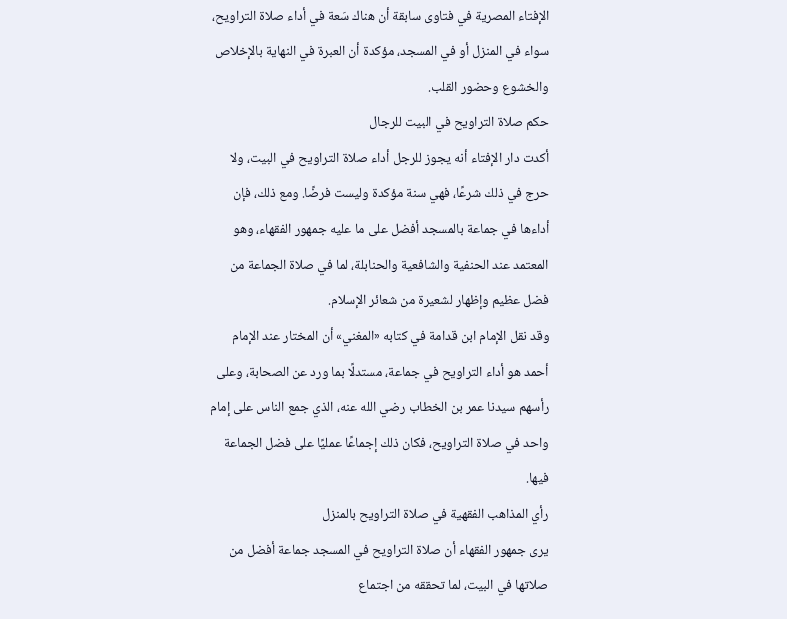الإفتاء المصرية في فتاوى سابقة أن هناك سَعة في أداء صلاة التراويح، سواء في المنزل أو في المسجد، مؤكدة أن العبرة في النهاية بالإخلاص والخشوع وحضور القلب.
حكم صلاة التراويح في البيت للرجال
أكدت دار الإفتاء أنه يجوز للرجل أداء صلاة التراويح في البيت، ولا حرج في ذلك شرعًا، فهي سنة مؤكدة وليست فرضًا. ومع ذلك، فإن أداءها في جماعة بالمسجد أفضل على ما عليه جمهور الفقهاء، وهو المعتمد عند الحنفية والشافعية والحنابلة، لما في صلاة الجماعة من فضل عظيم وإظهار لشعيرة من شعائر الإسلام.
وقد نقل الإمام ابن قدامة في كتابه «المغني» أن المختار عند الإمام أحمد هو أداء التراويح في جماعة، مستدلًا بما ورد عن الصحابة، وعلى رأسهم سيدنا عمر بن الخطاب رضي الله عنه، الذي جمع الناس على إمام واحد في صلاة التراويح، فكان ذلك إجماعًا عمليًا على فضل الجماعة فيها.
رأي المذاهب الفقهية في صلاة التراويح بالمنزل
يرى جمهور الفقهاء أن صلاة التراويح في المسجد جماعة أفضل من صلاتها في البيت، لما تحققه من اجتماع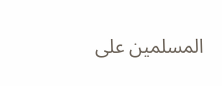المسلمين على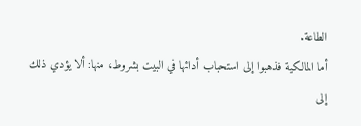الطاعة.
أما المالكية فذهبوا إلى استحباب أدائها في البيت بشروط، منها: ألا يؤدي ذلك إلى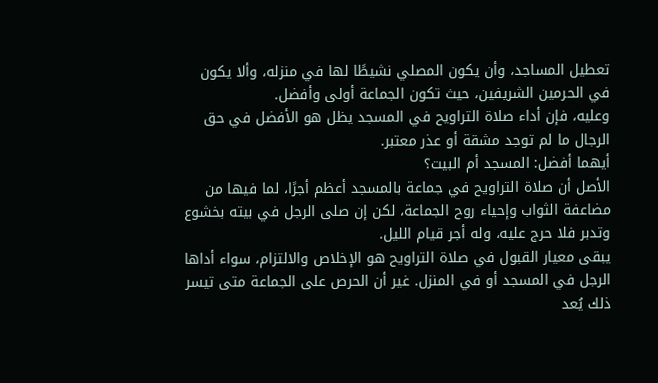تعطيل المساجد، وأن يكون المصلي نشيطًا لها في منزله، وألا يكون في الحرمين الشريفين، حيث تكون الجماعة أولى وأفضل.
وعليه، فإن أداء صلاة التراويح في المسجد يظل هو الأفضل في حق الرجال ما لم توجد مشقة أو عذر معتبر.
أيهما أفضل: المسجد أم البيت؟
الأصل أن صلاة التراويح في جماعة بالمسجد أعظم أجرًا، لما فيها من مضاعفة الثواب وإحياء روح الجماعة، لكن إن صلى الرجل في بيته بخشوع وتدبر فلا حرج عليه، وله أجر قيام الليل.
يبقى معيار القبول في صلاة التراويح هو الإخلاص والالتزام، سواء أداها الرجل في المسجد أو في المنزل. غير أن الحرص على الجماعة متى تيسر ذلك يُعد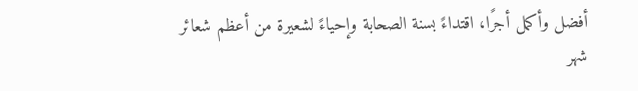أفضل وأكمل أجرًا، اقتداءً بسنة الصحابة وإحياءً لشعيرة من أعظم شعائر شهر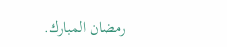رمضان المبارك.